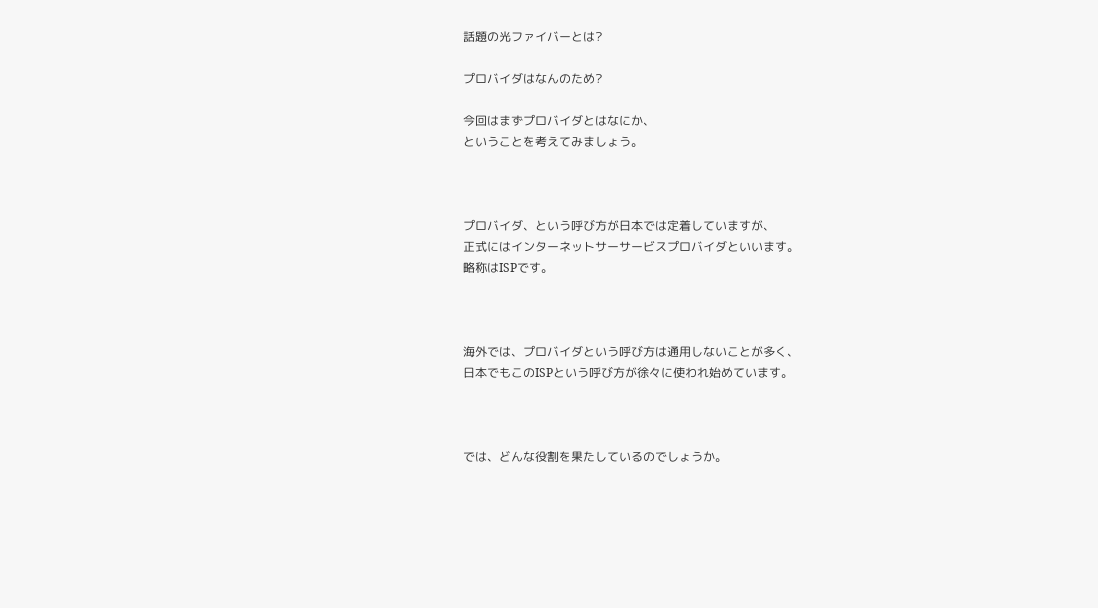話題の光ファイバーとは?

プロバイダはなんのため?

今回はまずプロバイダとはなにか、
ということを考えてみましょう。



プロバイダ、という呼び方が日本では定着していますが、
正式にはインターネットサーサービスプロバイダといいます。
略称はISPです。



海外では、プロバイダという呼び方は通用しないことが多く、
日本でもこのISPという呼び方が徐々に使われ始めています。



では、どんな役割を果たしているのでしょうか。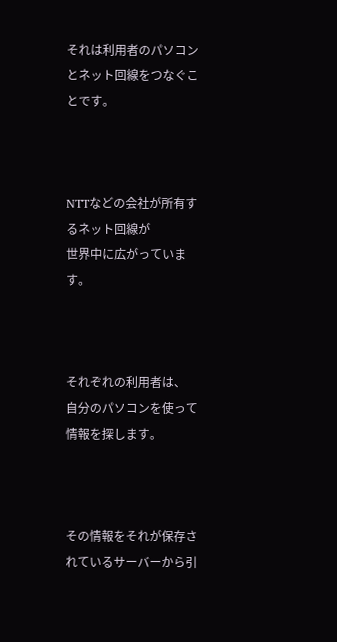それは利用者のパソコンとネット回線をつなぐことです。



NTTなどの会社が所有するネット回線が
世界中に広がっています。



それぞれの利用者は、
自分のパソコンを使って情報を探します。



その情報をそれが保存されているサーバーから引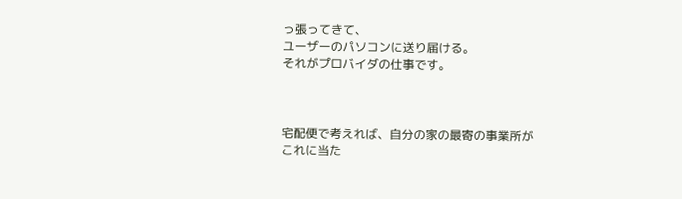っ張ってきて、
ユーザーのパソコンに送り届ける。
それがプロバイダの仕事です。



宅配便で考えれば、自分の家の最寄の事業所が
これに当た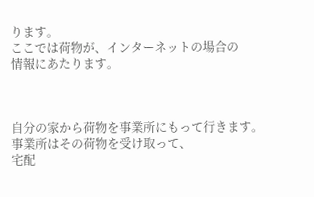ります。
ここでは荷物が、インターネットの場合の
情報にあたります。



自分の家から荷物を事業所にもって行きます。
事業所はその荷物を受け取って、
宅配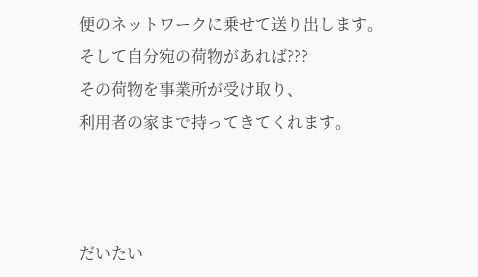便のネットワークに乗せて送り出します。
そして自分宛の荷物があれば???
その荷物を事業所が受け取り、
利用者の家まで持ってきてくれます。



だいたい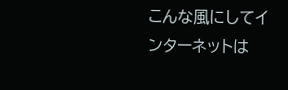こんな風にしてインターネットは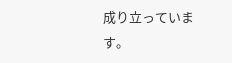成り立っています。